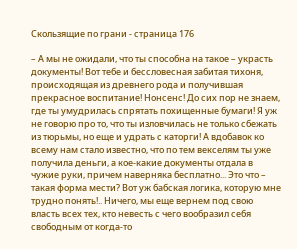Скользящие по грани - страница 176

– А мы не ожидали, что ты способна на такое – украсть документы! Вот тебе и бессловесная забитая тихоня, происходящая из древнего рода и получившая прекрасное воспитание! Нонсенс! До сих пор не знаем, где ты умудрилась спрятать похищенные бумаги! Я уж не говорю про то, что ты изловчилась не только сбежать из тюрьмы, но еще и удрать с каторги! А вдобавок ко всему нам стало известно, что по тем векселям ты уже получила деньги, а кое-какие документы отдала в чужие руки, причем наверняка бесплатно... Это что – такая форма мести? Вот уж бабская логика, которую мне трудно понять!.. Ничего, мы еще вернем под свою власть всех тех, кто невесть с чего вообразил себя свободным от когда-то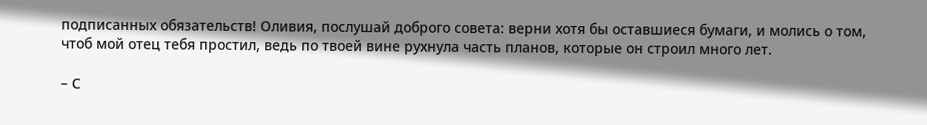подписанных обязательств! Оливия, послушай доброго совета: верни хотя бы оставшиеся бумаги, и молись о том, чтоб мой отец тебя простил, ведь по твоей вине рухнула часть планов, которые он строил много лет.

– С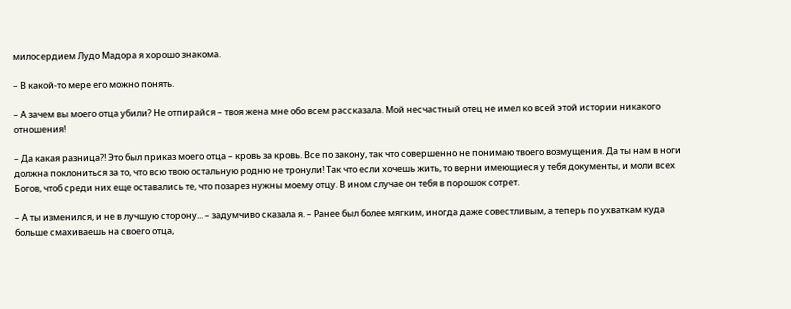милосердием Лудо Мадора я хорошо знакома.

– В какой-то мере его можно понять.

– А зачем вы моего отца убили? Не отпирайся – твоя жена мне обо всем рассказала. Мой несчастный отец не имел ко всей этой истории никакого отношения!

– Да какая разница?! Это был приказ моего отца – кровь за кровь. Все по закону, так что совершенно не понимаю твоего возмущения. Да ты нам в ноги должна поклониться за то, что всю твою остальную родню не тронули! Так что если хочешь жить, то верни имеющиеся у тебя документы, и моли всех Богов, чтоб среди них еще оставались те, что позарез нужны моему отцу. В ином случае он тебя в порошок сотрет.

– А ты изменился, и не в лучшую сторону... – задумчиво сказала я. – Ранее был более мягким, иногда даже совестливым, а теперь по ухваткам куда больше смахиваешь на своего отца,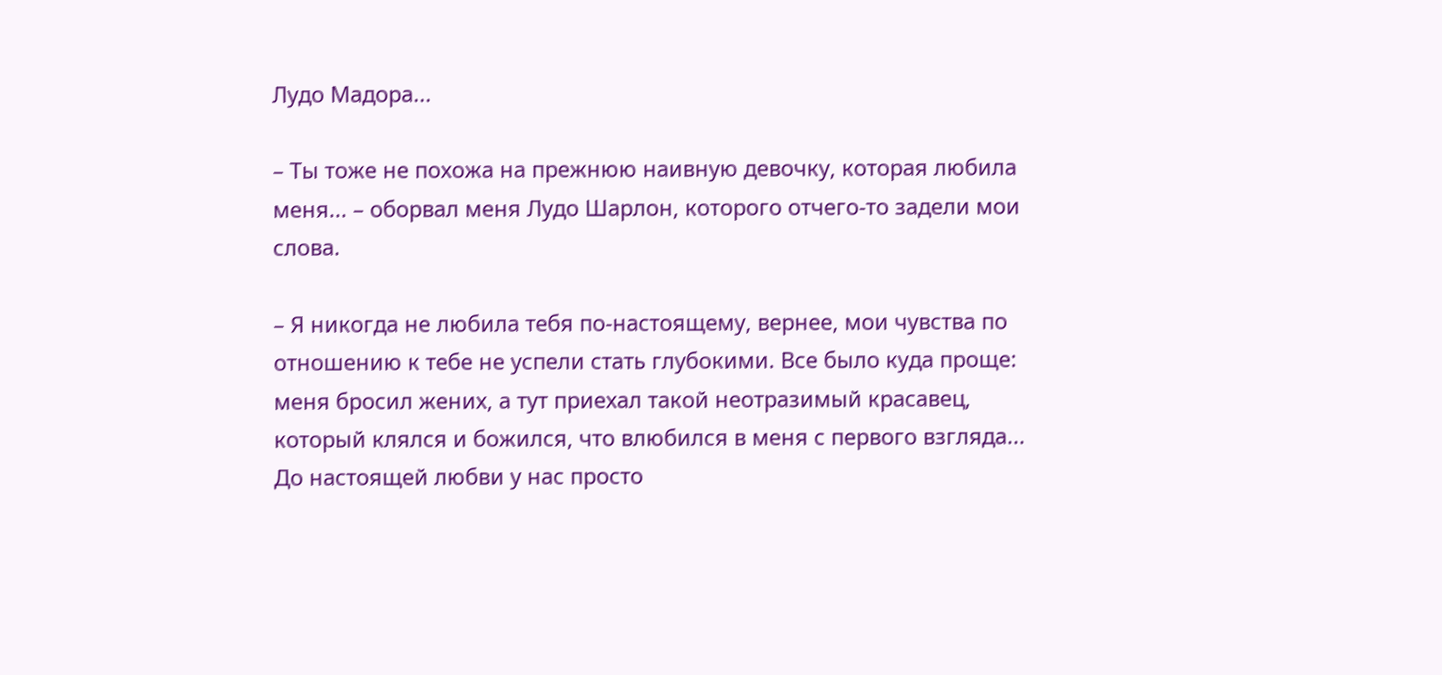Лудо Мадора...

– Ты тоже не похожа на прежнюю наивную девочку, которая любила меня... – оборвал меня Лудо Шарлон, которого отчего-то задели мои слова.

– Я никогда не любила тебя по-настоящему, вернее, мои чувства по отношению к тебе не успели стать глубокими. Все было куда проще: меня бросил жених, а тут приехал такой неотразимый красавец, который клялся и божился, что влюбился в меня с первого взгляда... До настоящей любви у нас просто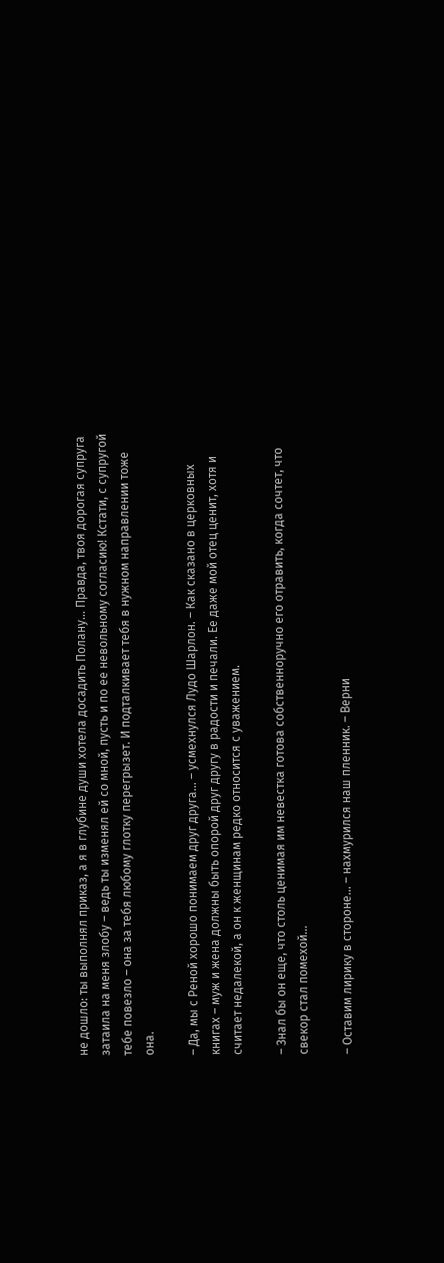не дошло: ты выполнял приказ, а я в глубине души хотела досадить Полану... Правда, твоя дорогая супруга затаила на меня злобу – ведь ты изменял ей со мной, пусть и по ее невольному согласию! Кстати, с супругой тебе повезло – она за тебя любому глотку перегрызет. И подталкивает тебя в нужном направлении тоже она.

– Да, мы с Реной хорошо понимаем друг друга... – усмехнулся Лудо Шарлон. – Как сказано в церковных книгах – муж и жена должны быть опорой друг другу в радости и печали. Ее даже мой отец ценит, хотя и считает недалекой, а он к женщинам редко относится с уважением.

– Знал бы он еще, что столь ценимая им невестка готова собственноручно его отравить, когда сочтет, что свекор стал помехой...

– Оставим лирику в стороне... – нахмурился наш пленник. – Верни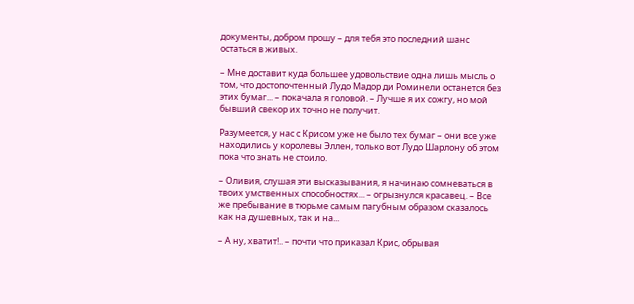документы, добром прошу – для тебя это последний шанс остаться в живых.

– Мне доставит куда большее удовольствие одна лишь мысль о том, что достопочтенный Лудо Мадор ди Роминели останется без этих бумаг... – покачала я головой. – Лучше я их сожгу, но мой бывший свекор их точно не получит.

Разумеется, у нас с Крисом уже не было тех бумаг – они все уже находились у королевы Эллен, только вот Лудо Шарлону об этом пока что знать не стоило.

– Оливия, слушая эти высказывания, я начинаю сомневаться в твоих умственных способностях... – огрызнулся красавец. – Все же пребывание в тюрьме самым пагубным образом сказалось как на душевных, так и на...

– А ну, хватит!.. – почти что приказал Крис, обрывая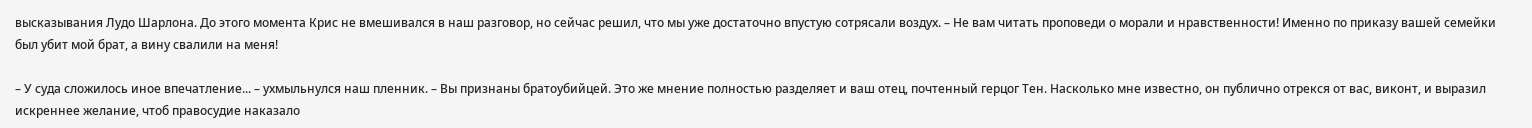высказывания Лудо Шарлона. До этого момента Крис не вмешивался в наш разговор, но сейчас решил, что мы уже достаточно впустую сотрясали воздух. – Не вам читать проповеди о морали и нравственности! Именно по приказу вашей семейки был убит мой брат, а вину свалили на меня!

– У суда сложилось иное впечатление... – ухмыльнулся наш пленник. – Вы признаны братоубийцей. Это же мнение полностью разделяет и ваш отец, почтенный герцог Тен. Насколько мне известно, он публично отрекся от вас, виконт, и выразил искреннее желание, чтоб правосудие наказало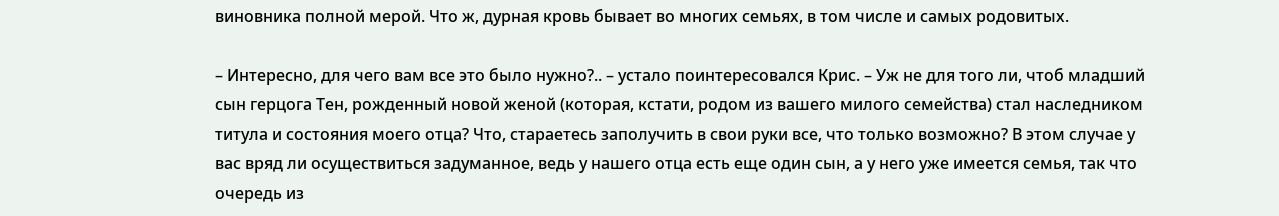виновника полной мерой. Что ж, дурная кровь бывает во многих семьях, в том числе и самых родовитых.

– Интересно, для чего вам все это было нужно?.. – устало поинтересовался Крис. – Уж не для того ли, чтоб младший сын герцога Тен, рожденный новой женой (которая, кстати, родом из вашего милого семейства) стал наследником титула и состояния моего отца? Что, стараетесь заполучить в свои руки все, что только возможно? В этом случае у вас вряд ли осуществиться задуманное, ведь у нашего отца есть еще один сын, а у него уже имеется семья, так что очередь из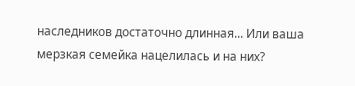наследников достаточно длинная... Или ваша мерзкая семейка нацелилась и на них?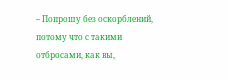– Попрошу без оскорблений, потому что с такими отбросами, как вы,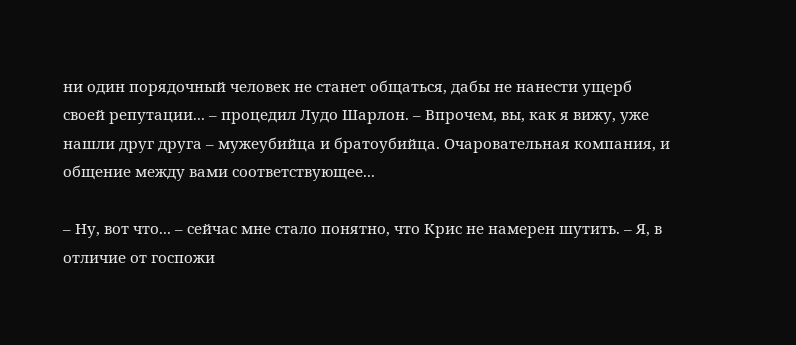ни один порядочный человек не станет общаться, дабы не нанести ущерб своей репутации... – процедил Лудо Шарлон. – Впрочем, вы, как я вижу, уже нашли друг друга – мужеубийца и братоубийца. Очаровательная компания, и общение между вами соответствующее...

– Ну, вот что... – сейчас мне стало понятно, что Крис не намерен шутить. – Я, в отличие от госпожи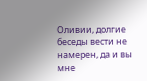Оливии, долгие беседы вести не намерен, да и вы мне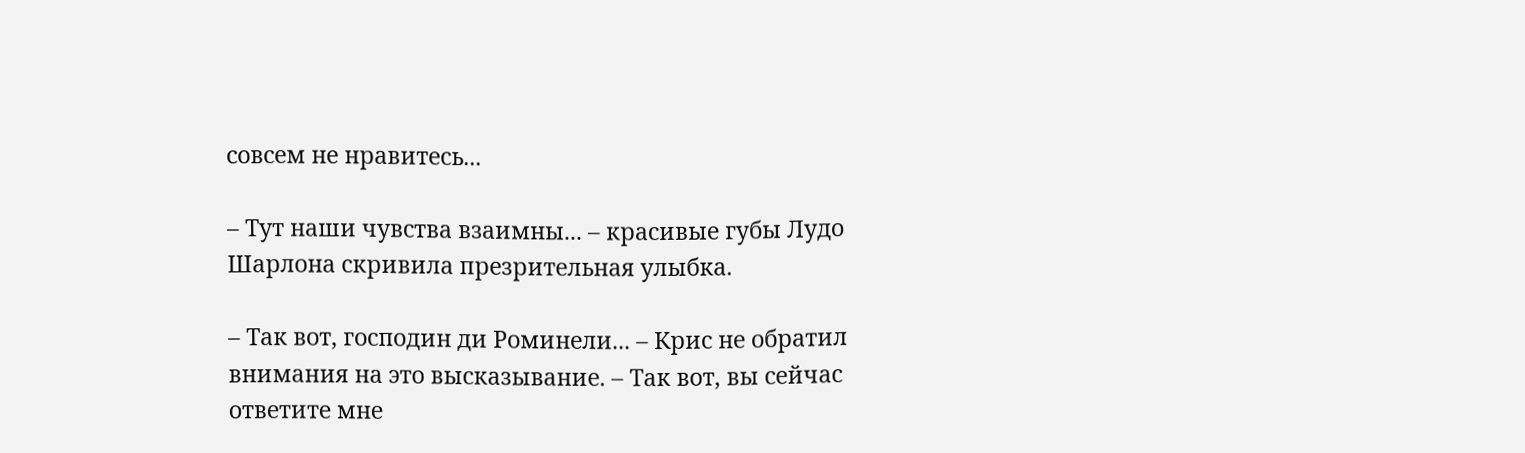совсем не нравитесь...

– Тут наши чувства взаимны... – красивые губы Лудо Шарлона скривила презрительная улыбка.

– Так вот, господин ди Роминели... – Крис не обратил внимания на это высказывание. – Так вот, вы сейчас ответите мне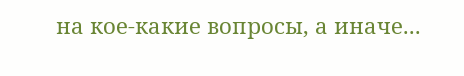на кое-какие вопросы, а иначе...